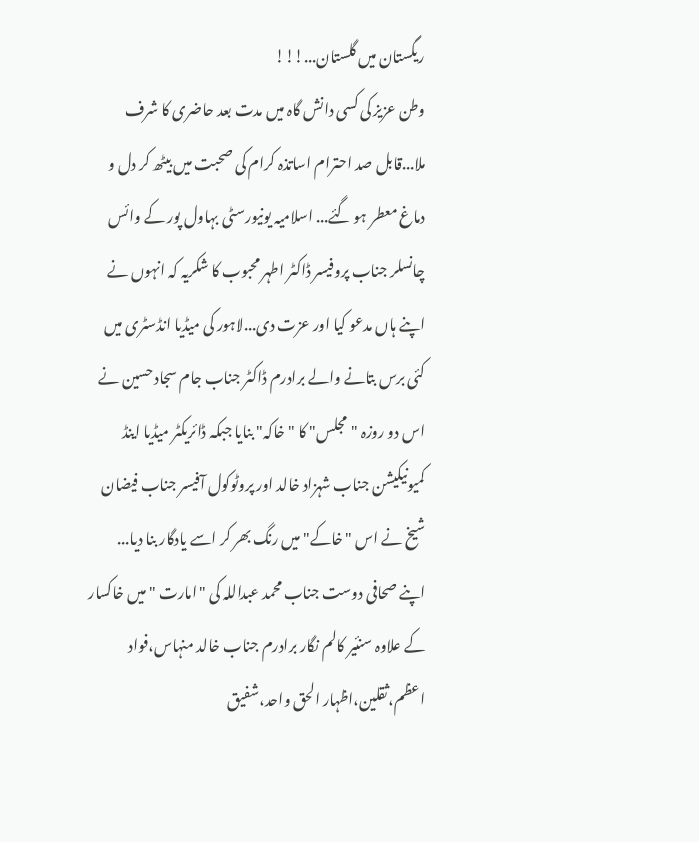ریگستان میں گلستان...!!!
وطن عزیز کی کسی دانش گاہ میں مدت بعد حاضری کا شرف ملا...قابل صد احترام اساتذہ کرام کی صحبت میں بیٹھ کر دل و دماغ معطر ہو گئے... اسلامیہ یونیورسٹی بہاول پور کے وائس چانسلر جناب پروفیسر ڈاکٹر اطہر محبوب کا شکریہ کہ انہوں نے اپنے ہاں مدعو کیا اور عزت دی...لاہور کی میڈیا انڈسٹری میں کئی برس بتانے والے برادرم ڈاکٹر جناب جام سجاد حسین نے اس دو روزہ "مجلس" کا "خاکہ" بنایا جبکہ ڈائریکٹر میڈیا اینڈ کمیونیکیشن جناب شہزاد خالد اور پروٹوکول آفیسر جناب فیضان شیخ نے اس "خاکے" میں رنگ بھر کر اسے یادگار بنا دیا...
اپنے صحافی دوست جناب محمد عبداللہ کی "امارت "میں خاکسار کے علاوہ سنئیر کالم نگار برادرم جناب خالد منہاس،فواد اعظم،ثقلین،اظہار الحق واحد،شفیق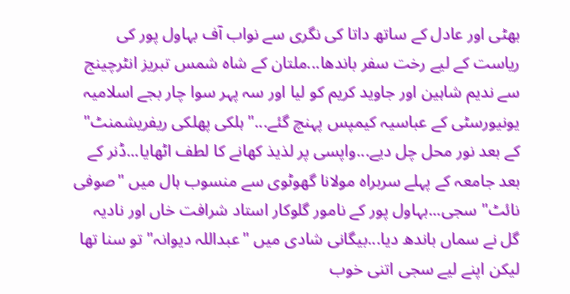بھٹی اور عادل کے ساتھ داتا کی نگری سے نواب آف بہاول پور کی ریاست کے لیے رخت سفر باندھا...ملتان کے شاہ شمس تبریز انٹرچینج سے ندیم شاہین اور جاوید کریم کو لیا اور سہ پہر سوا چار بجے اسلامیہ یونیورسٹی کے عباسیہ کیمپس پہنچ گئے..."ہلکی پھلکی ریفریشمنٹ" کے بعد نور محل چل دیے...واپسی پر لذیذ کھانے کا لطف اٹھایا...ڈنر کے بعد جامعہ کے پہلے سربراہ مولانا گھوٹوی سے منسوب ہال میں "صوفی نائٹ" سجی...بہاول پور کے نامور گلوکار استاد شرافت خاں اور نادیہ گل نے سماں باندھ دیا...بیگانی شادی میں "عبداللہ دیوانہ" تو سنا تھا لیکن اپنے لیے سجی اتنی خوب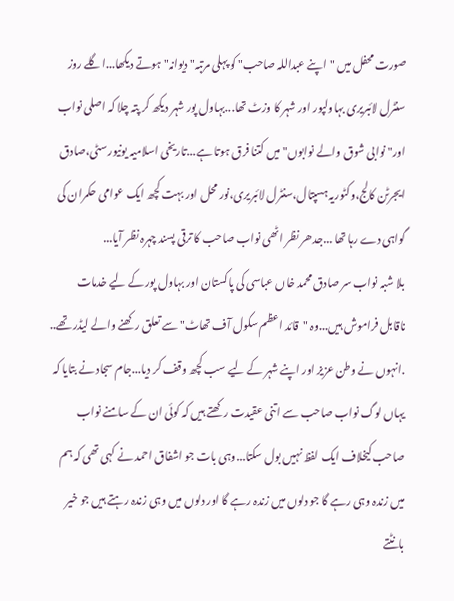صورت محفل میں "اپنے عبداللہ صاحب" کو پہلی مرتبہ" دیوانہ" ہوتے دیکھا...اگلے روز سنٹرل لائبریری بہاولپور اور شہر کا وزٹ تھا...بہاول پور شہر دیکھ کر پتہ چلا کہ اصلی نواب اور" نوابی شوق والے نوابوں" میں کتنا فرق ہوتا ہے...تاریخی اسلامیہ یونیورسٹی،صادق ایجرٹن کالج،وکٹوریہ ہسپتال،سنٹرل لائبریری،نور محل اور بہت کچھ ایک عوامی حکمران کی گواہی دے رہا تھا ...جدھر نظر اٹھی نواب صاحب کا ترقی پسند چہرہ نظر آیا...
بلا شبہ نواب سر صادق محمد خاں عباسی کی پاکستان اور بہاول پور کے لیے خدمات ناقابل فراموش ہیں...وہ "قائد اعظم سکول آف تھاٹ" سے تعلق رکھنے والے لیڈر تھے.. .انہوں نے وطن عزیز اور اپنے شہر کے لیے سب کچھ وقف کر دیا...جام سجاد نے بتایا کہ یہاں لوگ نواب صاحب سے اتنی عقیدت رکھتے ہیں کہ کوئی ان کے سامنے نواب صاحب کیخلاف ایک لفظ نہیں بول سکتا...وہی بات جو اشفاق احمد نے کہی تھی کہ ہم میں زندہ وہی رہے گا جو دلوں میں زندہ رہے گا اور دلوں میں وہی زندہ رہتے ہیں جو خیر بانٹتے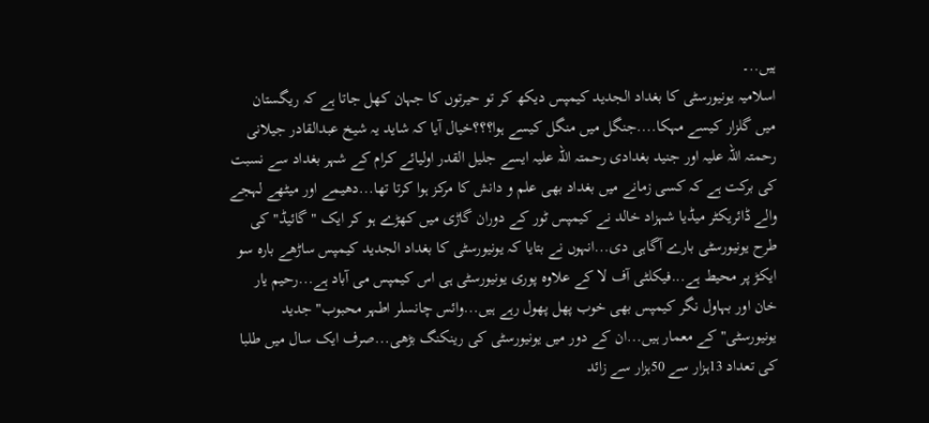ہیں..۔
اسلامیہ یونیورسٹی کا بغداد الجدید کیمپس دیکھ کر تو حیرتوں کا جہان کھل جاتا ہے کہ ریگستان میں گلزار کیسے مہکا....جنگل میں منگل کیسے ہوا؟؟؟خیال آیا کہ شاید یہ شیخ عبدالقادر جیلانی رحمتہ اللہ علیہ اور جنید بغدادی رحمتہ اللہ علیہ ایسے جلیل القدر اولیائے کرام کے شہر بغداد سے نسبت کی برکت ہے کہ کسی زمانے میں بغداد بھی علم و دانش کا مرکز ہوا کرتا تھا...دھیمے اور میٹھے لہجے والے ڈائریکٹر میڈیا شہزاد خالد نے کیمپس ٹور کے دوران گاڑی میں کھڑے ہو کر ایک "گائیڈ" کی طرح یونیورسٹی بارے آگاہی دی...انہوں نے بتایا کہ یونیورسٹی کا بغداد الجدید کیمپس ساڑھے بارہ سو ایکڑ پر محیط ہے...فیکلٹی آف لا کے علاوہ پوری یونیورسٹی ہی اس کیمپس می آباد ہے...رحیم یار خان اور بہاول نگر کیمپس بھی خوب پھل پھول رہے ہیں...وائس چانسلر اطہر محبوب" جدید یونیورسٹی" کے معمار ہیں...ان کے دور میں یونیورسٹی کی رینکنگ بڑھی...صرف ایک سال میں طلبا کی تعداد 13ہزار سے 50ہزار سے زائد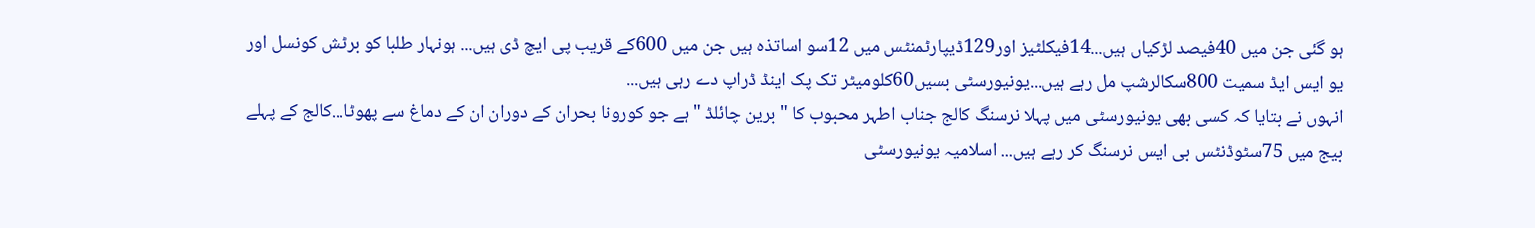ہو گئی جن میں 40فیصد لڑکیاں ہیں...14فیکلٹیز اور129ڈیپارٹمنٹس میں 12سو اساتذہ ہیں جن میں 600کے قریب پی ایچ ڈی ہیں... ہونہار طلبا کو برٹش کونسل اور یو ایس ایڈ سمیت 800سکالرشپ مل رہے ہیں...یونیورسٹی بسیں60کلومیٹر تک پک اینڈ ڈراپ دے رہی ہیں...
انہوں نے بتایا کہ کسی بھی یونیورسٹی میں پہلا نرسنگ کالج جناب اطہر محبوب کا "برین چائلڈ "ہے جو کورونا بحران کے دوران ان کے دماغ سے پھوٹا...کالج کے پہلے بیج میں 75سٹوڈنٹس بی ایس نرسنگ کر رہے ہیں... اسلامیہ یونیورسٹی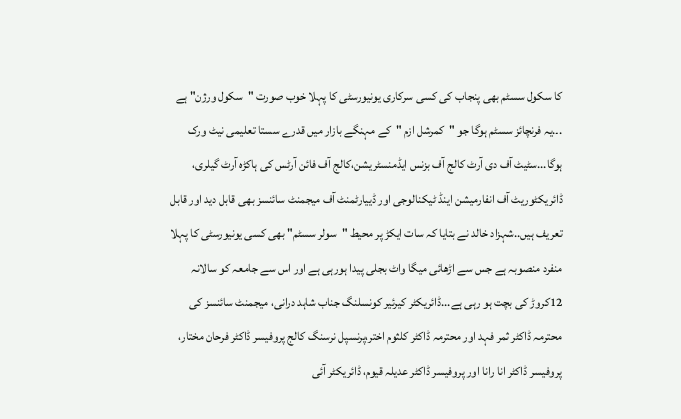کا سکول سسٹم بھی پنجاب کی کسی سرکاری یونیورسٹی کا پہلا خوب صورت "سکول ورژن" ہے .۔.یہ فرنچائز سسٹم ہوگا جو "کمرشل ازم "کے مہنگے بازار میں قدرے سستا تعلیمی نیٹ ورک ہوگا...سٹیٹ آف دی آرٹ کالج آف بزنس ایڈمنسٹریشن،کالج آف فائن آرٹس کی ہاکڑہ آرٹ گیلری، ڈائریکٹوریٹ آف انفارمیشن اینڈ ٹیکنالوجی اور ڈییارٹمنٹ آف میجمنٹ سائنسز بھی قابل دید اور قابل تعریف ہیں..شہزاد خالد نے بتایا کہ سات ایکڑ پر محیط "سولر سسٹم" بھی کسی یونیورسٹی کا پہلا منفرد منصوبہ ہے جس سے اڑھائی میگا واٹ بجلی پیدا ہورہی ہے اور اس سے جامعہ کو سالانہ 12کروڑ کی بچت ہو رہی ہے...ڈائریکٹر کیرئیر کونسلنگ جناب شاہد درانی، میجمنٹ سائنسز کی محترمہ ڈاکٹر ثمر فہد اور محترمہ ڈاکٹر کلثوم اختر،پرنسپل نرسنگ کالج پروفیسر ڈاکٹر فرحان مختار، پروفیسر ڈاکٹر انا رانا اور پروفیسر ڈاکٹر عدیلہ قیوم، ڈائریکٹر آئی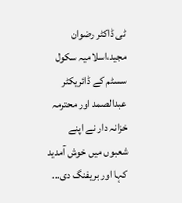ٹی ڈاکٹر رضوان مجید،اسلامیہ سکول سسٹم کے ڈائریکٹر عبدالصمد اور محترمہ خزانہ دار نے اپنے شعبوں میں خوش آمدید کہا اور بریفنگ دی...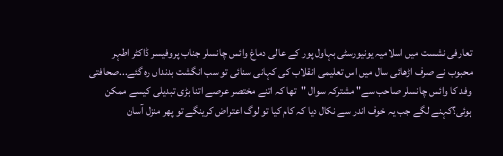تعارفی نشست میں اسلامیہ یونیورسٹی بہاول پور کے عالی دماغ وائس چانسلر جناب پروفیسر ڈاکٹر اطہر محبوب نے صرف اڑھائی سال میں اس تعلیمی انقلاب کی کہانی سنائی تو سب انگشت بدنداں رہ گئے...صحافتی وفد کا وائس چانسلر صاحب سے" مشترکہ سوال "تھا کہ اتنے مختصر عرصے اتنا بڑی تبدیلی کیسے ممکن ہوئی؟کہنے لگے جب یہ خوف اندر سے نکال دیا کہ کام کیا تو لوگ اعتراض کرینگے تو پھر منزل آسان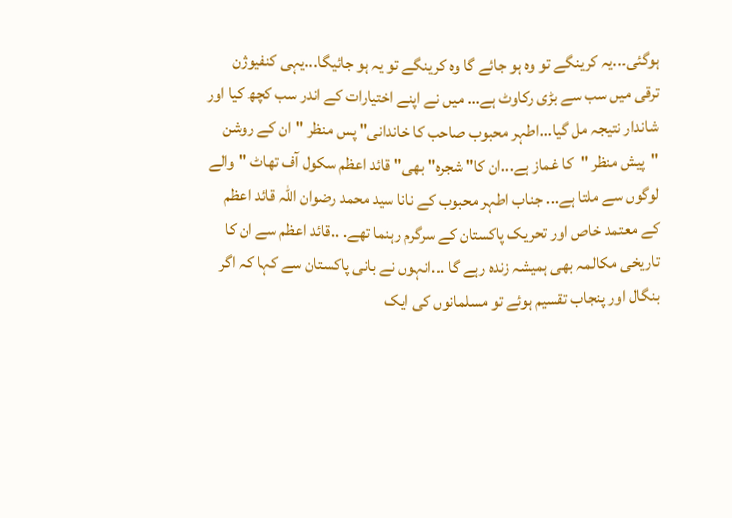ہوگئی۔..یہ کرینگے تو وہ ہو جائے گا وہ کرینگے تو یہ ہو جائیگا...یہی کنفیوژن ترقی میں سب سے بڑی رکاوٹ ہے... میں نے اپنے اختیارات کے اندر سب کچھ کیا اور شاندار نتیجہ مل گیا...اطہر محبوب صاحب کا خاندانی" پس منظر "ان کے روشن "پیش منظر "کا غماز ہے...ان کا" شجرہ" بھی" قائد اعظم سکول آف تھاٹ "والے لوگوں سے ملتا ہے... جناب اطہر محبوب کے نانا سید محمد رضوان اللہ قائد اعظم کے معتمد خاص اور تحریک پاکستان کے سرگرم رہنما تھے. ..قائد اعظم سے ان کا تاریخی مکالمہ بھی ہمیشہ زندہ رہے گا .۔.انہوں نے بانی پاکستان سے کہا کہ اگر بنگال اور پنجاب تقسیم ہوئے تو مسلمانوں کی ایک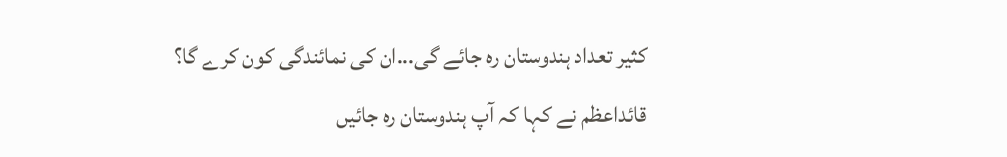کثیر تعداد ہندوستان رہ جائے گی...ان کی نمائندگی کون کرے گا؟ قائداعظم نے کہا کہ آپ ہندوستان رہ جائیں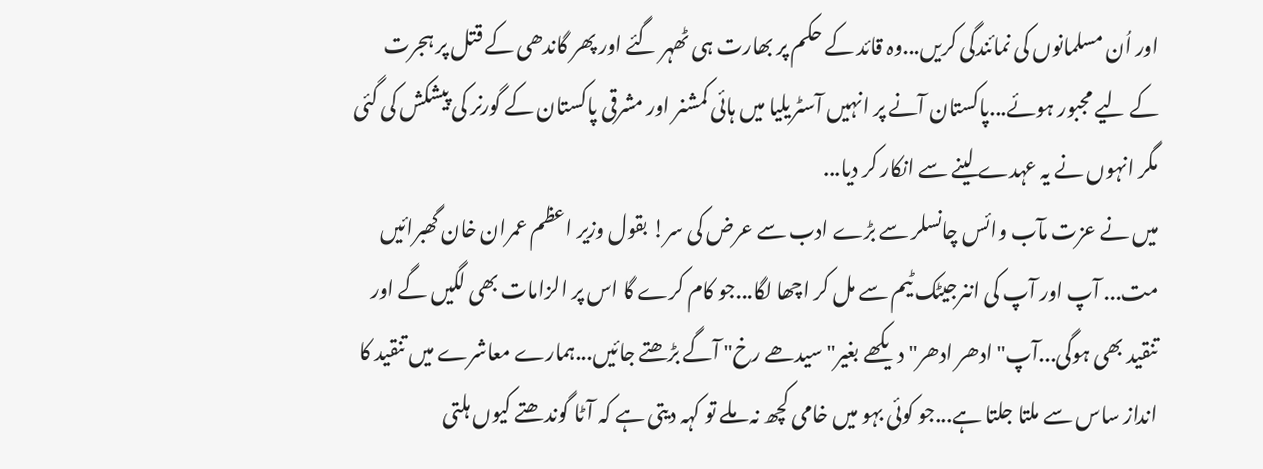اور اُن مسلمانوں کی نمائندگی کریں...وہ قائد کے حکم پر بھارت ہی ٹھہر گئے اور پھر گاندھی کے قتل پر ہجرت کے لیے مجبور ہوئے...پاکستان آنے پر انہیں آسٹریلیا میں ہائی کمشنر اور مشرقی پاکستان کے گورنر کی پیشکش کی گئی مگر انہوں نے یہ عہدے لینے سے انکار کر دیا...
میں نے عزت مآب وائس چانسلر سے بڑے ادب سے عرض کی سر! بقول وزیر اعظم عمران خان گھبرائیں مت... آپ اور آپ کی اننرجیٹک ٹیم سے مل کر اچھا لگا...جو کام کرے گا اس پر الزامات بھی لگیں گے اور تنقید بھی ہوگی...آپ" ادھر ادھر" دیکھے بغیر" سیدھے رخ" آگے بڑھتے جائیں...ہمارے معاشرے میں تنقید کا انداز ساس سے ملتا جلتا ہے...جو کوئی بہو میں خامی کچھ نہ ملے تو کہہ دیتی ہے کہ آٹا گوندھتے کیوں ہلتی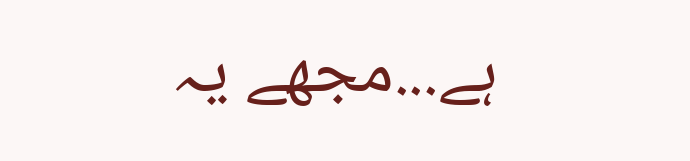ہے...مجھے یہ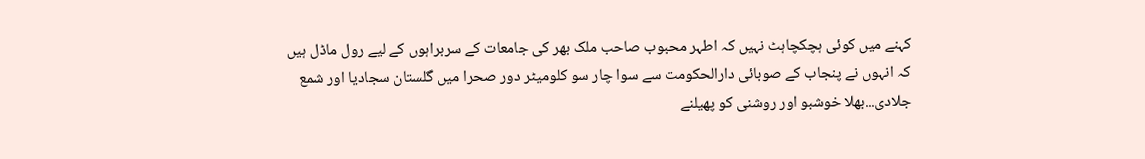کہنے میں کوئی ہچکچاہٹ نہیں کہ اطہر محبوب صاحب ملک بھر کی جامعات کے سربراہوں کے لیے رول ماڈل ہیں کہ انہوں نے پنجاب کے صوبائی دارالحکومت سے سوا چار سو کلومیٹر دور صحرا میں گلستان سجادیا اور شمع جلادی...بھلا خوشبو اور روشنی کو پھیلنے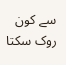سے کون روک سکتا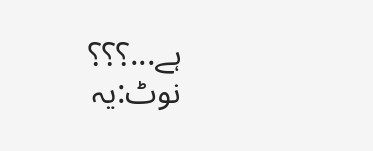ہے...؟؟؟
نوٹ:یہ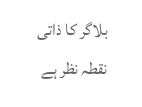بلاگر کا ذاتی نقطہ نظر ہے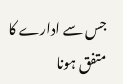جس سے ادارے کا متفق ہونا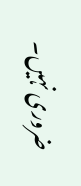ضروری نہیں۔